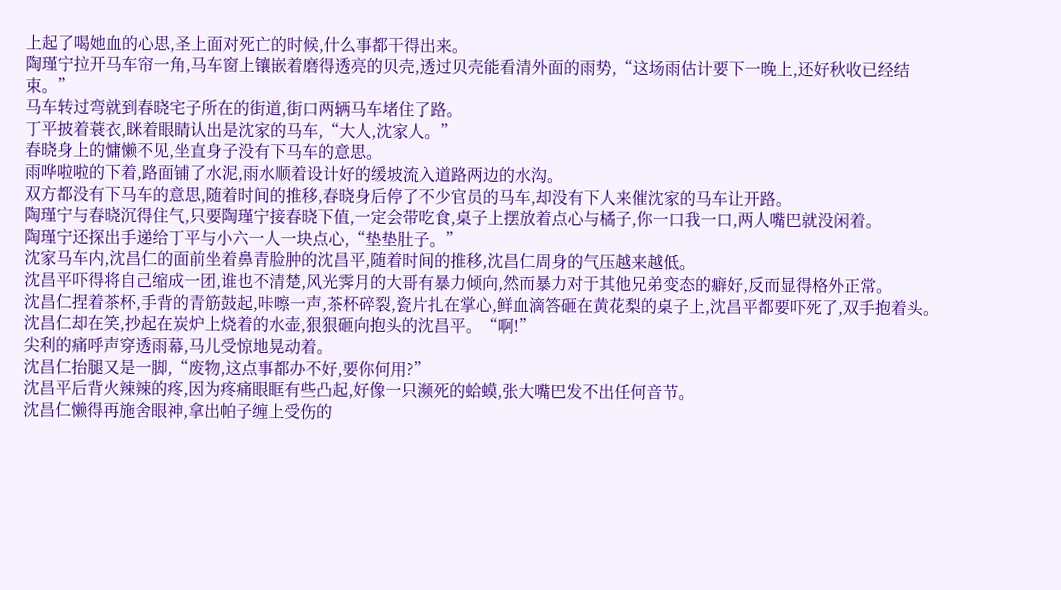上起了喝她血的心思,圣上面对死亡的时候,什么事都干得出来。
陶瑾宁拉开马车帘一角,马车窗上镶嵌着磨得透亮的贝壳,透过贝壳能看清外面的雨势,“这场雨估计要下一晚上,还好秋收已经结束。”
马车转过弯就到春晓宅子所在的街道,街口两辆马车堵住了路。
丁平披着蓑衣,眯着眼睛认出是沈家的马车,“大人,沈家人。”
春晓身上的慵懒不见,坐直身子没有下马车的意思。
雨哗啦啦的下着,路面铺了水泥,雨水顺着设计好的缓坡流入道路两边的水沟。
双方都没有下马车的意思,随着时间的推移,春晓身后停了不少官员的马车,却没有下人来催沈家的马车让开路。
陶瑾宁与春晓沉得住气,只要陶瑾宁接春晓下值,一定会带吃食,桌子上摆放着点心与橘子,你一口我一口,两人嘴巴就没闲着。
陶瑾宁还探出手递给丁平与小六一人一块点心,“垫垫肚子。”
沈家马车内,沈昌仁的面前坐着鼻青脸肿的沈昌平,随着时间的推移,沈昌仁周身的气压越来越低。
沈昌平吓得将自己缩成一团,谁也不清楚,风光霁月的大哥有暴力倾向,然而暴力对于其他兄弟变态的癖好,反而显得格外正常。
沈昌仁捏着茶杯,手背的青筋鼓起,咔嚓一声,茶杯碎裂,瓷片扎在掌心,鲜血滴答砸在黄花梨的桌子上,沈昌平都要吓死了,双手抱着头。
沈昌仁却在笑,抄起在炭炉上烧着的水壶,狠狠砸向抱头的沈昌平。“啊!”
尖利的痛呼声穿透雨幕,马儿受惊地晃动着。
沈昌仁抬腿又是一脚,“废物,这点事都办不好,要你何用?”
沈昌平后背火辣辣的疼,因为疼痛眼眶有些凸起,好像一只濒死的蛤蟆,张大嘴巴发不出任何音节。
沈昌仁懒得再施舍眼神,拿出帕子缠上受伤的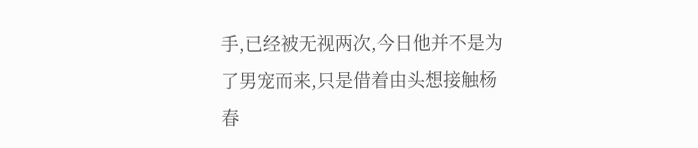手,已经被无视两次,今日他并不是为了男宠而来,只是借着由头想接触杨春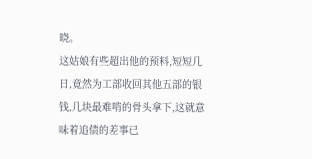晓。
这姑娘有些超出他的预料,短短几日,竟然为工部收回其他五部的银钱,几块最难啃的骨头拿下,这就意味着追债的差事已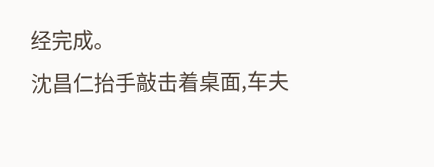经完成。
沈昌仁抬手敲击着桌面,车夫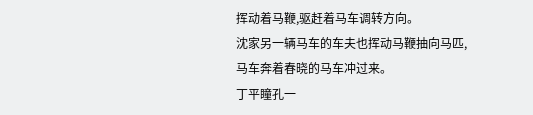挥动着马鞭,驱赶着马车调转方向。
沈家另一辆马车的车夫也挥动马鞭抽向马匹,马车奔着春晓的马车冲过来。
丁平瞳孔一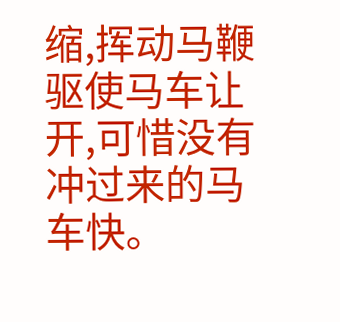缩,挥动马鞭驱使马车让开,可惜没有冲过来的马车快。